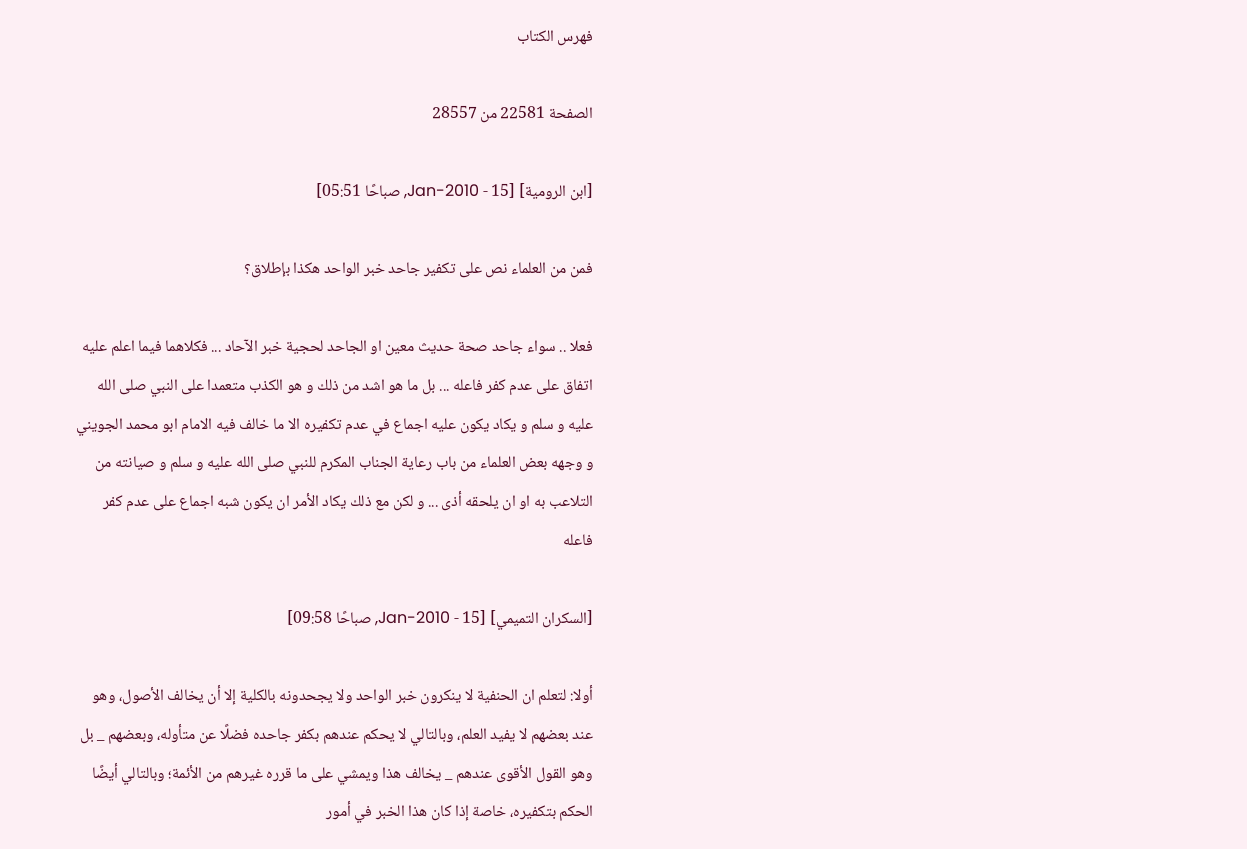فهرس الكتاب

الصفحة 22581 من 28557

[ابن الرومية] [15 - Jan-2010, صباحًا 05:51]

فمن من العلماء نص على تكفير جاحد خبر الواحد هكذا بإطلاق؟

فعلا .. سواء جاحد صحة حديث معين او الجاحد لحجية خبر الآحاد ... فكلاهما فيما اعلم عليه اتفاق على عدم كفر فاعله ... بل ما هو اشد من ذلك و هو الكذب متعمدا على النبي صلى الله عليه و سلم و يكاد يكون عليه اجماع في عدم تكفيره الا ما خالف فيه الامام ابو محمد الجويني و وجهه بعض العلماء من باب رعاية الجناب المكرم للنبي صلى الله عليه و سلم و صيانته من التلاعب به او ان يلحقه أذى ... و لكن مع ذلك يكاد الأمر ان يكون شبه اجماع على عدم كفر فاعله

[السكران التميمي] [15 - Jan-2010, صباحًا 09:58]

أولا: لتعلم ان الحنفية لا ينكرون خبر الواحد ولا يجحدونه بالكلية إلا أن يخالف الأصول، وهو عند بعضهم لا يفيد العلم، وبالتالي لا يحكم عندهم بكفر جاحده فضلًا عن متأوله، وبعضهم _ بل وهو القول الأقوى عندهم _ يخالف هذا ويمشي على ما قرره غيرهم من الأئمة؛ وبالتالي أيضًا الحكم بتكفيره، خاصة إذا كان هذا الخبر في أمور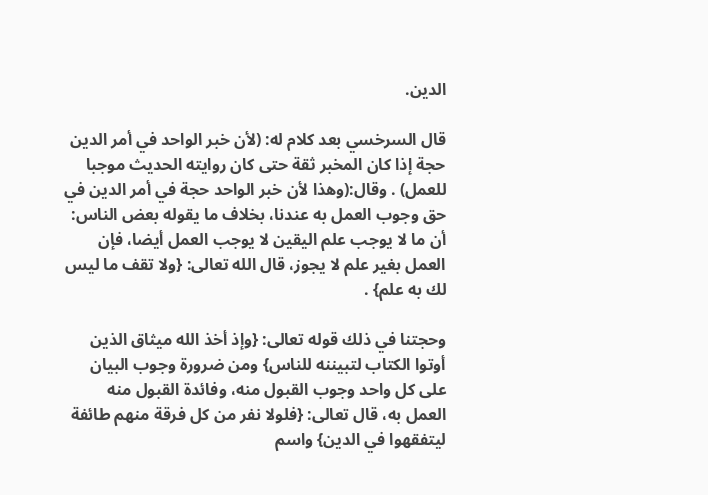الدين.

قال السرخسي بعد كلام له: (لأن خبر الواحد في أمر الدين حجة إذا كان المخبر ثقة حتى كان روايته الحديث موجبا للعمل) . وقال:(وهذا لأن خبر الواحد حجة في أمر الدين في حق وجوب العمل به عندنا، بخلاف ما يقوله بعض الناس: أن ما لا يوجب علم اليقين لا يوجب العمل أيضا، فإن العمل بغير علم لا يجوز، قال الله تعالى: {ولا تقف ما ليس لك به علم} .

وحجتنا في ذلك قوله تعالى: {وإذ أخذ الله ميثاق الذين أوتوا الكتاب لتبيننه للناس} ومن ضرورة وجوب البيان على كل واحد وجوب القبول منه، وفائدة القبول منه العمل به، قال تعالى: {فلولا نفر من كل فرقة منهم طائفة ليتفقهوا في الدين} واسم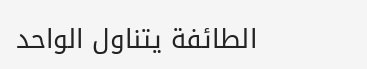الطائفة يتناول الواحد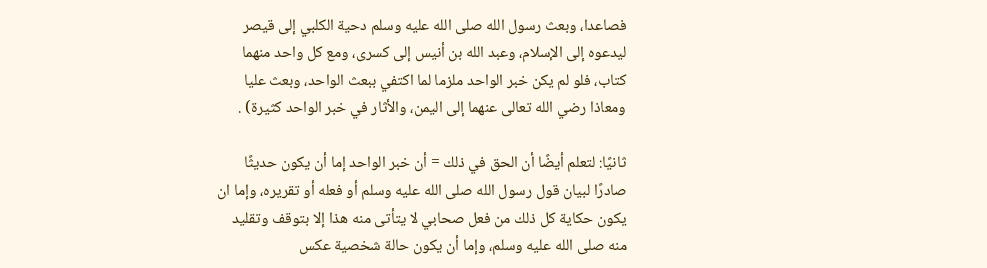فصاعدا، وبعث رسول الله صلى الله عليه وسلم دحية الكلبي إلى قيصر ليدعوه إلى الإسلام، وعبد الله بن أنيس إلى كسرى، ومع كل واحد منهما كتاب، فلو لم يكن خبر الواحد ملزما لما اكتفي ببعث الواحد، وبعث عليا ومعاذا رضي الله تعالى عنهما إلى اليمن، والأثار في خبر الواحد كثيرة) .

ثانيًا: لتعلم أيضًا أن الحق في ذلك = أن خبر الواحد إما أن يكون حديثًا صادرًا لبيان قول رسول الله صلى الله عليه وسلم أو فعله أو تقريره، وإما ان يكون حكاية كل ذلك من فعل صحابي لا يتأتى منه هذا إلا بتوقف وتقليد منه صلى الله عليه وسلم، وإما أن يكون حالة شخصية عكس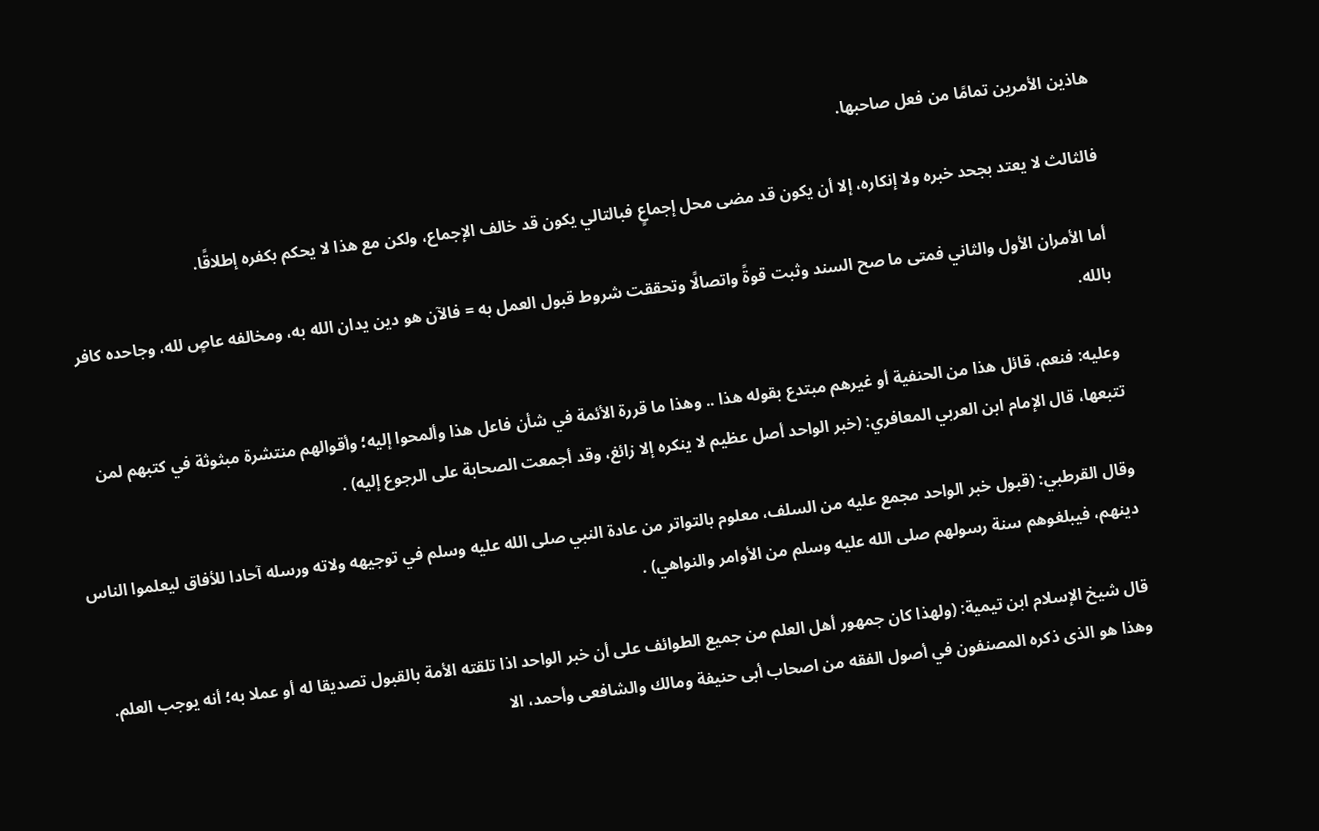هاذين الأمرين تمامًا من فعل صاحبها.

فالثالث لا يعتد بجحد خبره ولا إنكاره، إلا أن يكون قد مضى محل إجماعٍ فبالتالي يكون قد خالف الإجماع، ولكن مع هذا لا يحكم بكفره إطلاقًا.

أما الأمران الأول والثاني فمتى ما صح السند وثبت قوةً واتصالًا وتحققت شروط قبول العمل به = فالآن هو دين يدان الله به، ومخالفه عاصٍ لله، وجاحده كافر بالله.

وعليه: فنعم، قائل هذا من الحنفية أو غيرهم مبتدع بقوله هذا .. وهذا ما قررة الأئمة في شأن فاعل هذا وألمحوا إليه؛ وأقوالهم منتشرة مبثوثة في كتبهم لمن تتبعها، قال الإمام ابن العربي المعافري: (خبر الواحد أصل عظيم لا ينكره إلا زائغ، وقد أجمعت الصحابة على الرجوع إليه) .

وقال القرطبي: (قبول خبر الواحد مجمع عليه من السلف، معلوم بالتواتر من عادة النبي صلى الله عليه وسلم في توجيهه ولاته ورسله آحادا للأفاق ليعلموا الناس دينهم، فيبلغوهم سنة رسولهم صلى الله عليه وسلم من الأوامر والنواهي) .

قال شيخ الإسلام ابن تيمية: (ولهذا كان جمهور أهل العلم من جميع الطوائف على أن خبر الواحد اذا تلقته الأمة بالقبول تصديقا له أو عملا به؛ أنه يوجب العلم. وهذا هو الذى ذكره المصنفون في أصول الفقه من اصحاب أبى حنيفة ومالك والشافعى وأحمد، الا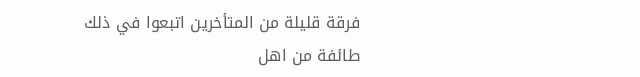فرقة قليلة من المتأخرين اتبعوا في ذلك طائفة من اهل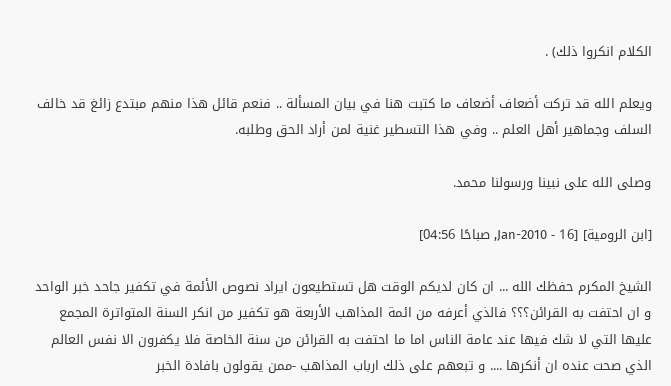الكلام انكروا ذلك) .

ويعلم الله قد تركت أضعاف أضعاف ما كتبت هنا في بيان المسألة .. فنعم قائل هذا منهم مبتدع زائغ قد خالف السلف وجماهير أهل العلم .. وفي هذا التسطير غنية لمن أراد الحق وطلبه.

وصلى الله على نبينا ورسولنا محمد.

[ابن الرومية] [16 - Jan-2010, صباحًا 04:56]

الشيخ المكرم حفظك الله ... ان كان لديكم الوقت هل تستطيعون ايراد نصوص الأئمة في تكفير جاحد خبر الواحد و ان احتفت به القرائن؟؟؟ فالذي أعرفه من ائمة المذاهب الأربعة هو تكفير من انكر السنة المتواترة المجمع عليها التي لا شك فيها عند عامة الناس اما ما احتفت به القرائن من سنة الخاصة فلا يكفرون الا نفس العالم الذي صحت عنده ان أنكرها .... و تبعهم على ذلك ارباب المذاهب -ممن يقولون بافادة الخبر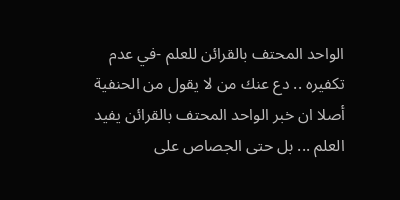الواحد المحتف بالقرائن للعلم -في عدم تكفيره .. دع عنك من لا يقول من الحنفية أصلا ان خبر الواحد المحتف بالقرائن يفيد العلم ... بل حتى الجصاص على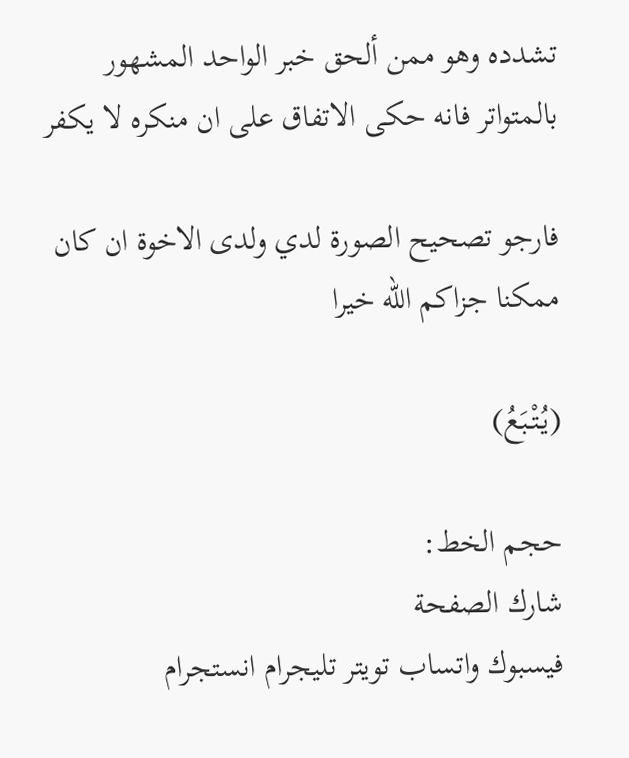تشدده وهو ممن ألحق خبر الواحد المشهور بالمتواتر فانه حكى الاتفاق على ان منكره لا يكفر

فارجو تصحيح الصورة لدي ولدى الاخوة ان كان ممكنا جزاكم الله خيرا

(يُتْبَعُ)

حجم الخط:
شارك الصفحة
فيسبوك واتساب تويتر تليجرام انستجرام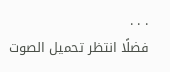. . .
فضلًا انتظر تحميل الصوت